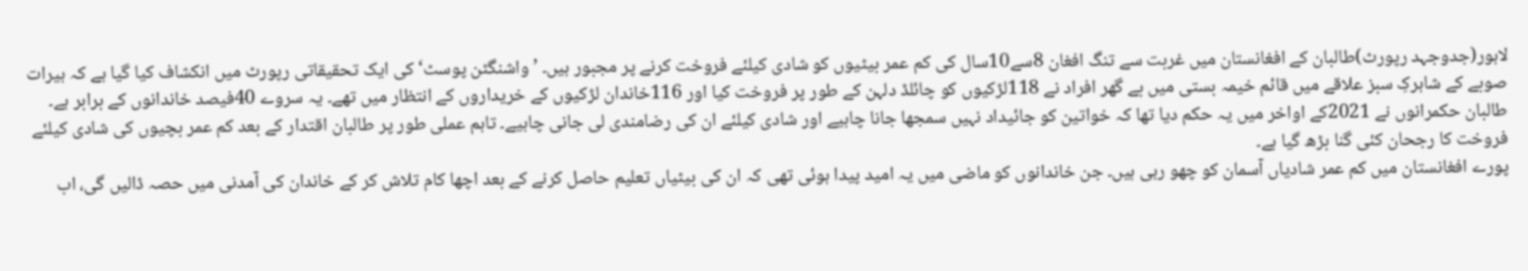لاہور(جدوجہد رپورٹ)طالبان کے افغانستان میں غربت سے تنگ افغان 8سے10سال کی کم عمر بیٹیوں کو شادی کیلئے فروخت کرنے پر مجبور ہیں۔ ’واشنگٹن پوسٹ‘کی ایک تحقیقاتی رپورٹ میں انکشاف کیا گیا ہے کہ ہیرات صوبے کے شاہرکِ سبز علاقے میں قائم خیمہ بستی میں بے گھر افراد نے 118لڑکیوں کو چائلڈ دلہن کے طور پر فروخت کیا اور 116خاندان لڑکیوں کے خریداروں کے انتظار میں تھے۔ یہ سروے 40فیصد خاندانوں کے برابر ہے۔
طالبان حکمرانوں نے 2021کے اواخر میں یہ حکم دیا تھا کہ خواتین کو جائیداد نہیں سمجھا جانا چاہیے اور شادی کیلئے ان کی رضامندی لی جانی چاہیے۔ تاہم عملی طور پر طالبان اقتدار کے بعد کم عمر بچیوں کی شادی کیلئے فروخت کا رجحان کئی گنا بڑھ گیا ہے۔
پورے افغانستان میں کم عمر شادیاں آسمان کو چھو رہی ہیں۔ جن خاندانوں کو ماضی میں یہ امید پیدا ہوئی تھی کہ ان کی بیٹیاں تعلیم حاصل کرنے کے بعد اچھا کام تلاش کر کے خاندان کی آمدنی میں حصہ ڈالیں گی، اب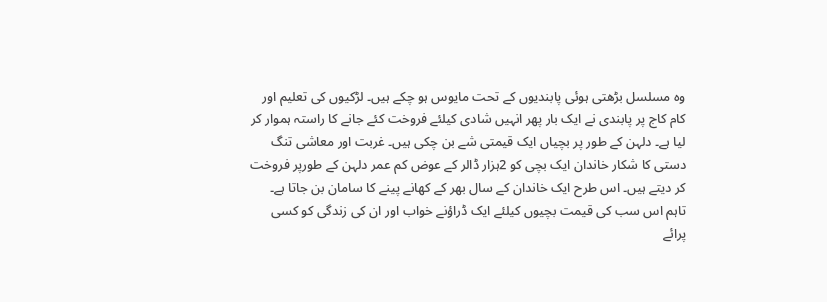وہ مسلسل بڑھتی ہوئی پابندیوں کے تحت مایوس ہو چکے ہیں۔ لڑکیوں کی تعلیم اور کام کاج پر پابندی نے ایک بار پھر انہیں شادی کیلئے فروخت کئے جانے کا راستہ ہموار کر لیا ہے۔ دلہن کے طور پر بچیاں ایک قیمتی شے بن چکی ہیں۔ غربت اور معاشی تنگ دستی کا شکار خاندان ایک بچی کو 2ہزار ڈالر کے عوض کم عمر دلہن کے طورپر فروخت کر دیتے ہیں۔ اس طرح ایک خاندان کے سال بھر کے کھانے پینے کا سامان بن جاتا ہے۔
تاہم اس سب کی قیمت بچیوں کیلئے ایک ڈراؤنے خواب اور ان کی زندگی کو کسی پرائے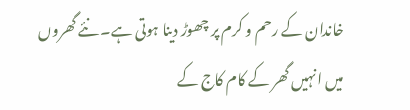خاندان کے رحم و کرم پر چھوڑ دینا ہوتی ہے۔ نئے گھروں میں انہیں گھر کے کام کاج کے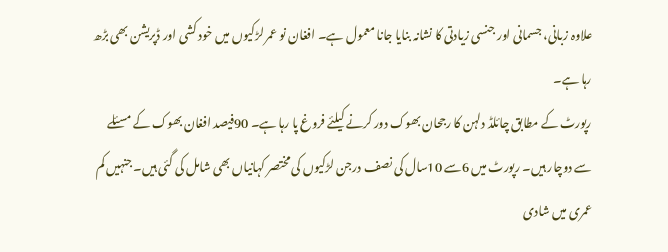علاوہ زبانی، جسمانی اور جنسی زیادتی کا نشانہ بنایا جانا معمول ہے۔ افغان نو عمر لڑکیوں میں خود کشی اور ڈپریشن بھی بڑھ رہا ہے۔
رپورٹ کے مطابق چائلڈ دلہن کا رجحان بھوک دور کرنے کیلئے فروغ پا رہا ہے۔ 90فیصد افغان بھوک کے مسئلے سے دوچار ہیں۔ رپورٹ میں 6سے 10سال کی نصف درجن لڑکیوں کی مختصر کہانیاں بھی شامل کی گئی ہیں۔ جنہیں کم عمری میں شادی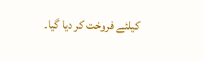کیلئے فروخت کر دیا گیا۔